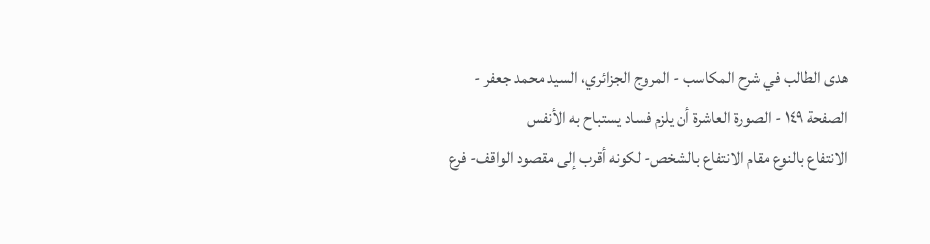هدى الطالب في شرح المكاسب - المروج الجزائري، السيد محمد جعفر - الصفحة ١٤٩ - الصورة العاشرة أن يلزم فساد يستباح به الأنفس
الانتفاع بالنوع مقام الانتفاع بالشخص- لكونه أقرب إلى مقصود الواقف- فرع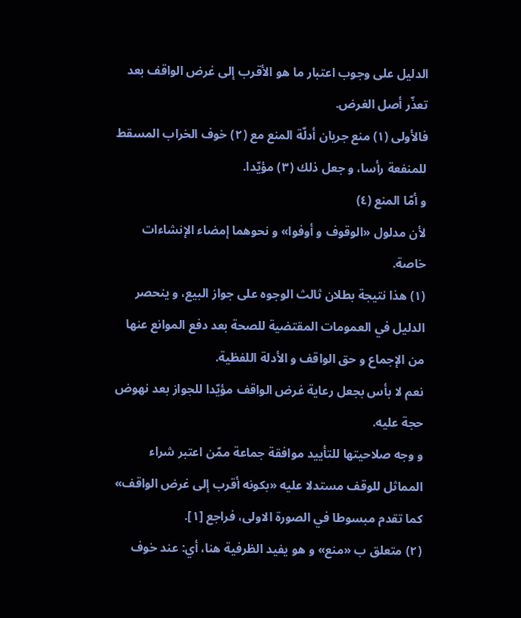الدليل على وجوب اعتبار ما هو الأقرب إلى غرض الواقف بعد تعذّر أصل الغرض.
فالأولى (١) منع جريان أدلّة المنع مع (٢) خوف الخراب المسقط للمنفعة رأسا، و جعل ذلك (٣) مؤيّدا.
و أمّا المنع (٤)
لأن مدلول «الوقوف و أوفوا» و نحوهما إمضاء الإنشاءات خاصة.
(١) هذا نتيجة بطلان ثالث الوجوه على جواز البيع، و ينحصر الدليل في العمومات المقتضية للصحة بعد دفع الموانع عنها من الإجماع و حق الواقف و الأدلة اللفظية.
نعم لا بأس بجعل رعاية غرض الواقف مؤيّدا للجواز بعد نهوض حجة عليه.
و وجه صلاحيتها للتأييد موافقة جماعة ممّن اعتبر شراء المماثل للوقف مستدلا عليه «بكونه أقرب إلى غرض الواقف» كما تقدم مبسوطا في الصورة الاولى، فراجع [١].
(٢) متعلق ب «منع» و هو يفيد الظرفية هنا، أي: عند خوف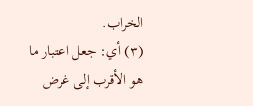الخراب.
(٣) أي: جعل اعتبار ما هو الأقرب إلى غرض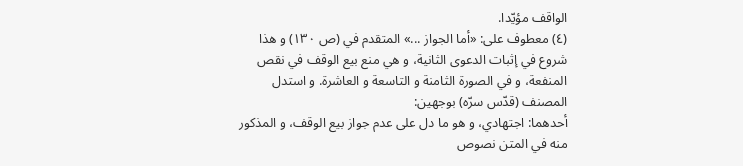الواقف مؤيّدا.
(٤) معطوف على: «أما الجواز ...» المتقدم في (ص ١٣٠) و هذا شروع في إثبات الدعوى الثانية، و هي منع بيع الوقف في نقص المنفعة، و في الصورة الثامنة و التاسعة و العاشرة. و استدل المصنف (قدّس سرّه) بوجهين:
أحدهما: اجتهادي، و هو ما دل على عدم جواز بيع الوقف، و المذكور منه في المتن نصوص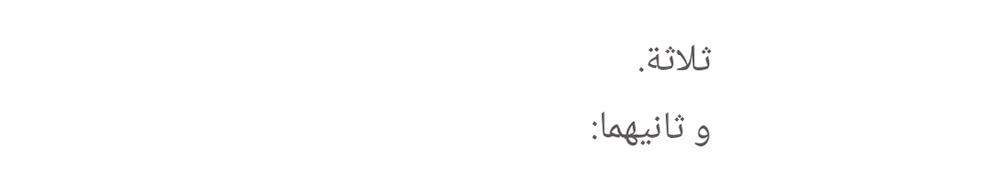ثلاثة.
و ثانيهما: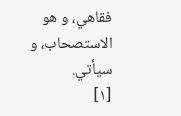فقاهي، و هو الاستصحاب، و سيأتي.
[١]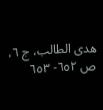هدى الطالب، ج ٦، ص ٦٥٢- ٦٥٣